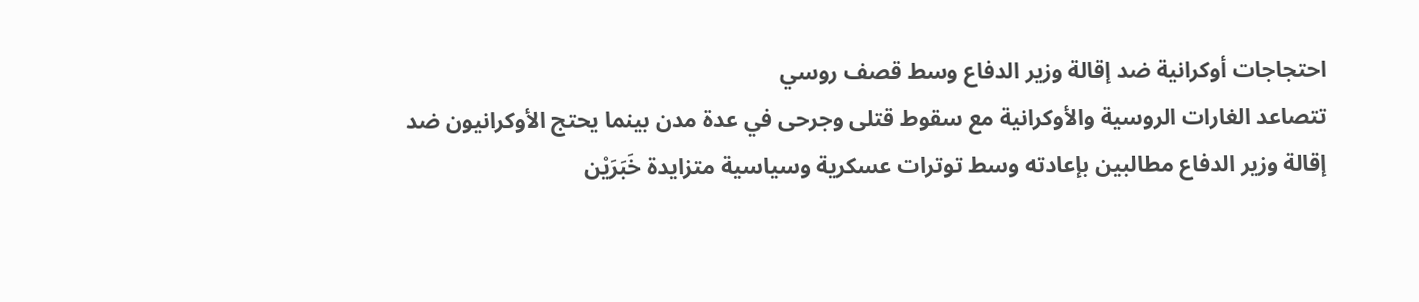احتجاجات أوكرانية ضد إقالة وزير الدفاع وسط قصف روسي
تتصاعد الغارات الروسية والأوكرانية مع سقوط قتلى وجرحى في عدة مدن بينما يحتج الأوكرانيون ضد إقالة وزير الدفاع مطالبين بإعادته وسط توترات عسكرية وسياسية متزايدة خَبَرَيْن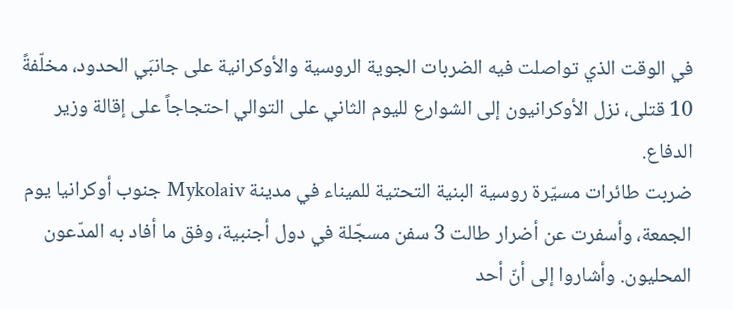في الوقت الذي تواصلت فيه الضربات الجوية الروسية والأوكرانية على جانبَي الحدود، مخلّفةً 10 قتلى، نزل الأوكرانيون إلى الشوارع لليوم الثاني على التوالي احتجاجاً على إقالة وزير الدفاع.
ضربت طائرات مسيّرة روسية البنية التحتية للميناء في مدينة Mykolaiv جنوب أوكرانيا يوم الجمعة، وأسفرت عن أضرار طالت 3 سفن مسجّلة في دول أجنبية، وفق ما أفاد به المدّعون المحليون. وأشاروا إلى أنّ أحد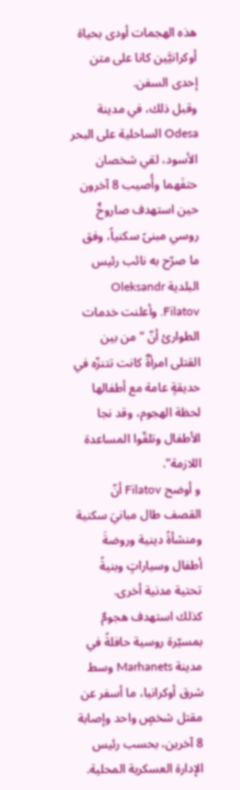هذه الهجمات أودى بحياة أوكرانيَّين كانا على متن إحدى السفن.
وقبل ذلك، في مدينة Odesa الساحلية على البحر الأسود، لقي شخصان حتفَهما وأُصيب 8 آخرون حين استهدف صاروخٌ روسي مبنىً سكنياً، وفق ما صرّح به نائب رئيس البلدية Oleksandr Filatov. وأعلنت خدمات الطوارئ أنّ "من بين القتلى امرأةٌ كانت تتنزّه في حديقةٍ عامة مع أطفالها لحظة الهجوم، وقد نجا الأطفال وتلقّوا المساعدة اللازمة".
و أوضح Filatov أنّ القصف طال مبانيَ سكنية ومنشأةً دينية وروضةَ أطفال وسياراتٍ وبنيةً تحتية مدنية أخرى.
كذلك استهدف هجومٌ بمسيّرة روسية حافلةً في مدينة Marhanets وسط شرق أوكرانيا، ما أسفر عن مقتل شخصٍ واحد وإصابة 8 آخرين، بحسب رئيس الإدارة العسكرية المحلية.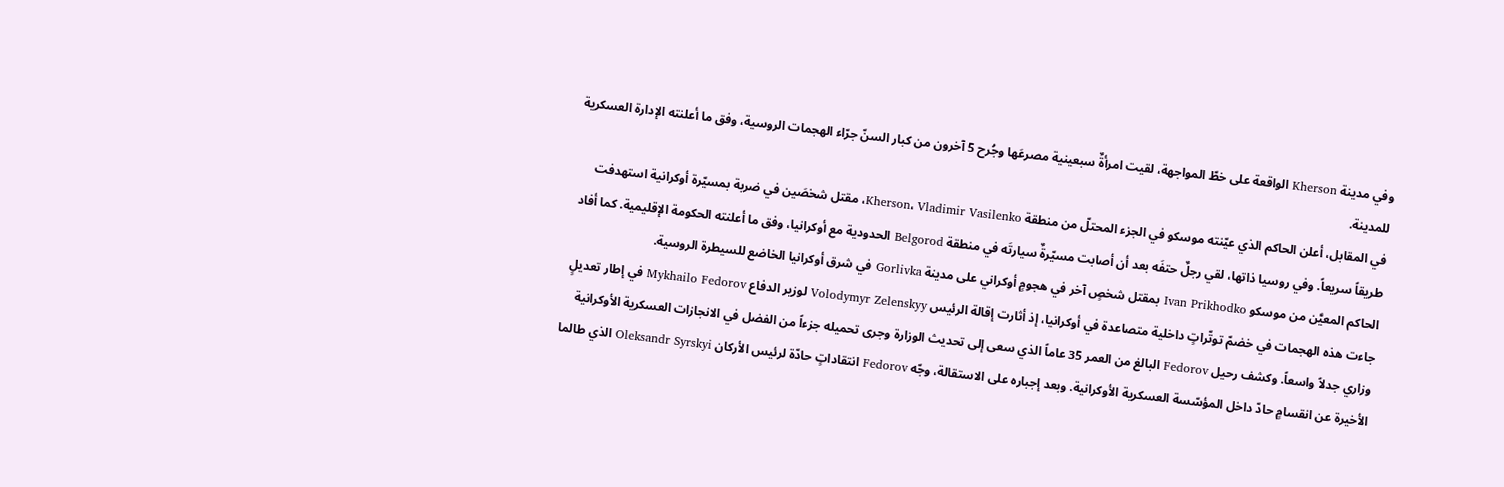وفي مدينة Kherson الواقعة على خطّ المواجهة، لقيت امرأةٌ سبعينية مصرعَها وجُرح 5 آخرون من كبار السنّ جرّاء الهجمات الروسية، وفق ما أعلنته الإدارة العسكرية للمدينة.
في المقابل، أعلن الحاكم الذي عيّنته موسكو في الجزء المحتلّ من منطقة Kherson، Vladimir Vasilenko، مقتل شخصَين في ضربة بمسيّرة أوكرانية استهدفت طريقاً سريعاً. وفي روسيا ذاتها، لقي رجلٌ حتفَه بعد أن أصابت مسيّرةٌ سيارتَه في منطقة Belgorod الحدودية مع أوكرانيا، وفق ما أعلنته الحكومة الإقليمية. كما أفاد الحاكم المعيَّن من موسكو Ivan Prikhodko بمقتل شخصٍ آخر في هجومٍ أوكراني على مدينة Gorlivka في شرق أوكرانيا الخاضع للسيطرة الروسية.
جاءت هذه الهجمات في خضمّ توتّراتٍ داخلية متصاعدة في أوكرانيا، إذ أثارت إقالة الرئيس Volodymyr Zelenskyy لوزير الدفاع Mykhailo Fedorov في إطار تعديلٍ وزاري جدلاً واسعاً. وكشف رحيل Fedorov البالغ من العمر 35 عاماً الذي سعى إلى تحديث الوزارة وجرى تحميله جزءاً من الفضل في الانجازات العسكرية الأوكرانية الأخيرة عن انقسامٍ حادّ داخل المؤسّسة العسكرية الأوكرانية. وبعد إجباره على الاستقالة، وجّه Fedorov انتقاداتٍ حادّة لرئيس الأركان Oleksandr Syrskyi الذي طالما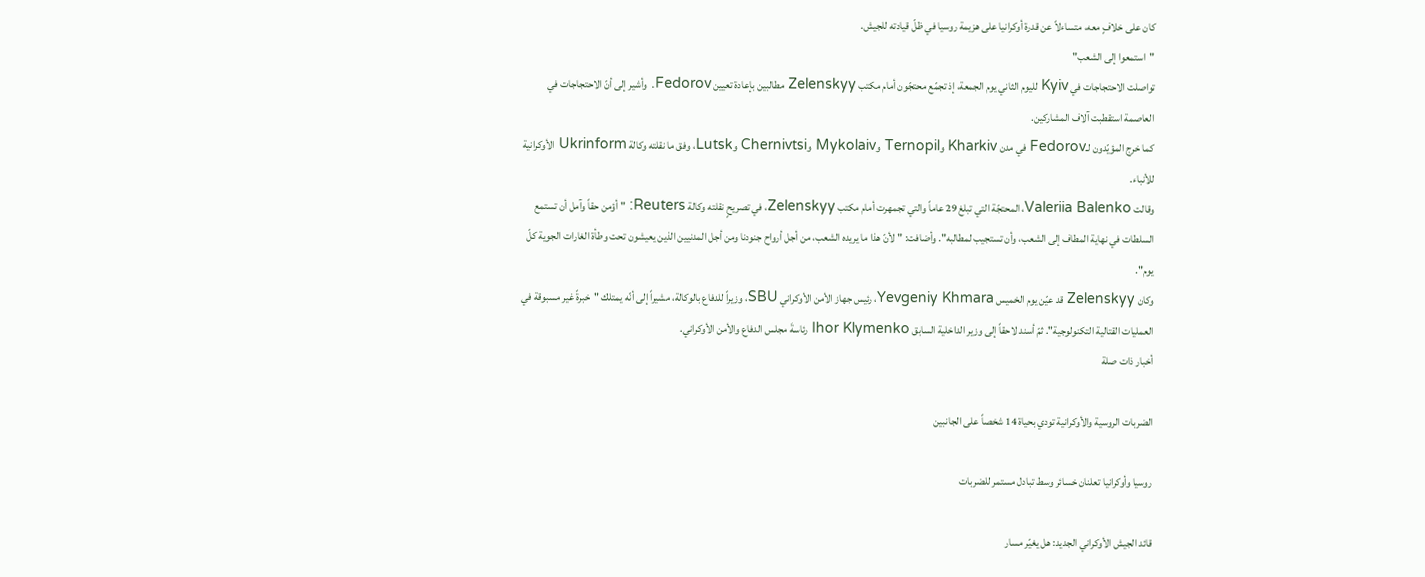كان على خلافٍ معه، متساءلاً عن قدرة أوكرانيا على هزيمة روسيا في ظلّ قيادته للجيش.
"استمعوا إلى الشعب"
تواصلت الاحتجاجات في Kyiv لليوم الثاني يوم الجمعة، إذ تجمّع محتجّون أمام مكتب Zelenskyy مطالبين بإعادة تعيين Fedorov. وأشير إلى أنّ الاحتجاجات في العاصمة استقطبت آلاف المشاركين.
كما خرج المؤيّدون لـFedorov في مدن Kharkiv وTernopil وMykolaiv وChernivtsi وLutsk، وفق ما نقلته وكالة Ukrinform الأوكرانية للأنباء.
وقالت Valeriia Balenko، المحتجّة التي تبلغ 29 عاماً والتي تجمهرت أمام مكتب Zelenskyy، في تصريحٍ نقلته وكالة Reuters: "أؤمن حقاً وآمل أن تستمع السلطات في نهاية المطاف إلى الشعب، وأن تستجيب لمطالبه". وأضافت: "لأنّ هذا ما يريده الشعب، من أجل أرواح جنودنا ومن أجل المدنيين الذين يعيشون تحت وطأة الغارات الجوية كلّ يوم".
وكان Zelenskyy قد عيّن يوم الخميس Yevgeniy Khmara، رئيس جهاز الأمن الأوكراني SBU، وزيراً للدفاع بالوكالة، مشيراً إلى أنّه يمتلك "خبرةً غير مسبوقة في العمليات القتالية التكنولوجية". ثمّ أسند لاحقاً إلى وزير الداخلية السابق Ihor Klymenko رئاسةَ مجلس الدفاع والأمن الأوكراني.
أخبار ذات صلة

الضربات الروسية والأوكرانية تودي بحياة 14 شخصاً على الجانبين

روسيا وأوكرانيا تعلنان خسائر وسط تبادل مستمر للضربات

قائد الجيش الأوكراني الجديد: هل يغيّر مسار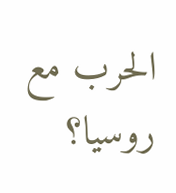الحرب مع روسيا؟